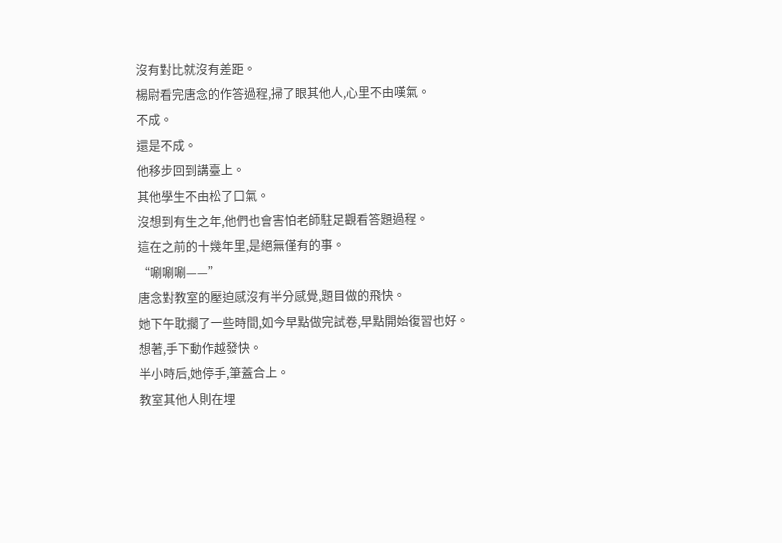沒有對比就沒有差距。
楊尉看完唐念的作答過程,掃了眼其他人,心里不由嘆氣。
不成。
還是不成。
他移步回到講臺上。
其他學生不由松了口氣。
沒想到有生之年,他們也會害怕老師駐足觀看答題過程。
這在之前的十幾年里,是絕無僅有的事。
“唰唰唰——”
唐念對教室的壓迫感沒有半分感覺,題目做的飛快。
她下午耽擱了一些時間,如今早點做完試卷,早點開始復習也好。
想著,手下動作越發快。
半小時后,她停手,筆蓋合上。
教室其他人則在埋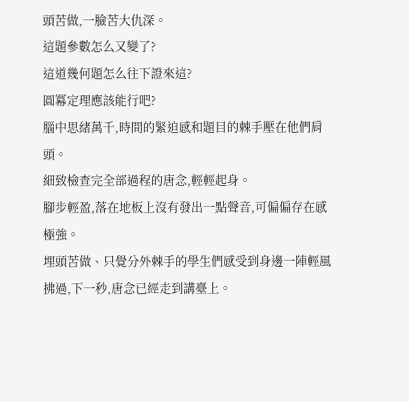頭苦做,一臉苦大仇深。
這題參數怎么又變了?
這道幾何題怎么往下證來這?
圓冪定理應該能行吧?
腦中思緒萬千,時間的緊迫感和題目的棘手壓在他們肩頭。
細致檢查完全部過程的唐念,輕輕起身。
腳步輕盈,落在地板上沒有發出一點聲音,可偏偏存在感極強。
埋頭苦做、只覺分外棘手的學生們感受到身邊一陣輕風拂過,下一秒,唐念已經走到講臺上。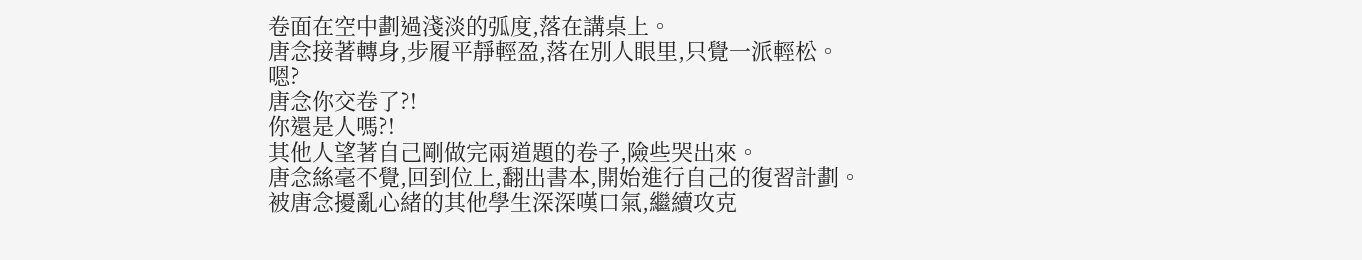卷面在空中劃過淺淡的弧度,落在講桌上。
唐念接著轉身,步履平靜輕盈,落在別人眼里,只覺一派輕松。
嗯?
唐念你交卷了?!
你還是人嗎?!
其他人望著自己剛做完兩道題的卷子,險些哭出來。
唐念絲毫不覺,回到位上,翻出書本,開始進行自己的復習計劃。
被唐念擾亂心緒的其他學生深深嘆口氣,繼續攻克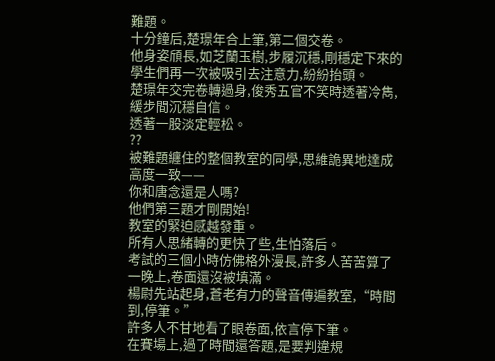難題。
十分鐘后,楚璟年合上筆,第二個交卷。
他身姿頎長,如芝蘭玉樹,步履沉穩,剛穩定下來的學生們再一次被吸引去注意力,紛紛抬頭。
楚璟年交完卷轉過身,俊秀五官不笑時透著冷雋,緩步間沉穩自信。
透著一股淡定輕松。
??
被難題纏住的整個教室的同學,思維詭異地達成高度一致——
你和唐念還是人嗎?
他們第三題才剛開始!
教室的緊迫感越發重。
所有人思緒轉的更快了些,生怕落后。
考試的三個小時仿佛格外漫長,許多人苦苦算了一晚上,卷面還沒被填滿。
楊尉先站起身,蒼老有力的聲音傳遍教室,“時間到,停筆。”
許多人不甘地看了眼卷面,依言停下筆。
在賽場上,過了時間還答題,是要判違規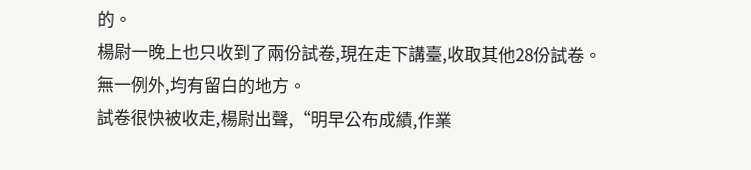的。
楊尉一晚上也只收到了兩份試卷,現在走下講臺,收取其他28份試卷。
無一例外,均有留白的地方。
試卷很快被收走,楊尉出聲,“明早公布成績,作業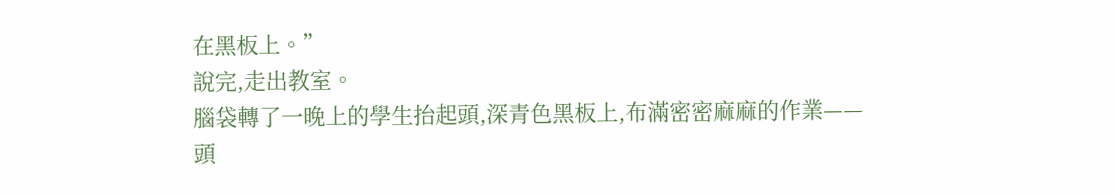在黑板上。”
說完,走出教室。
腦袋轉了一晚上的學生抬起頭,深青色黑板上,布滿密密麻麻的作業——
頭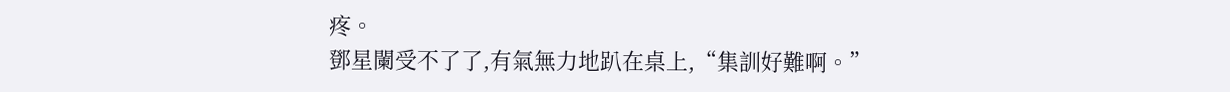疼。
鄧星闌受不了了,有氣無力地趴在桌上,“集訓好難啊。”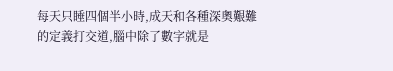每天只睡四個半小時,成天和各種深奧艱難的定義打交道,腦中除了數字就是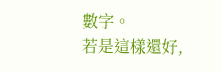數字。
若是這樣還好,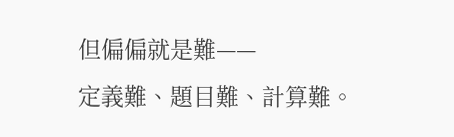但偏偏就是難——
定義難、題目難、計算難。